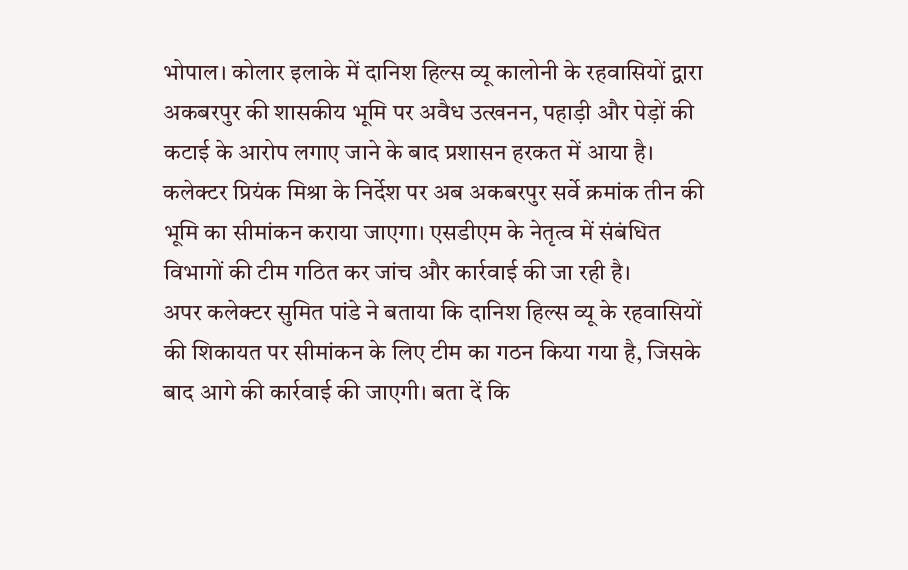भोपाल। कोलार इलाके में दानिश हिल्स व्यू कालोनी के रहवासियों द्वारा अकबरपुर की शासकीय भूमि पर अवैध उत्खनन, पहाड़ी और पेड़ों की कटाई के आरोप लगाए जाने के बाद प्रशासन हरकत में आया है। कलेक्टर प्रियंक मिश्रा के निर्देश पर अब अकबरपुर सर्वे क्रमांक तीन की भूमि का सीमांकन कराया जाएगा। एसडीएम के नेतृत्व में संबंधित विभागों की टीम गठित कर जांच और कार्रवाई की जा रही है।
अपर कलेक्टर सुमित पांडे ने बताया कि दानिश हिल्स व्यू के रहवासियों की शिकायत पर सीमांकन के लिए टीम का गठन किया गया है, जिसके बाद आगे की कार्रवाई की जाएगी। बता दें कि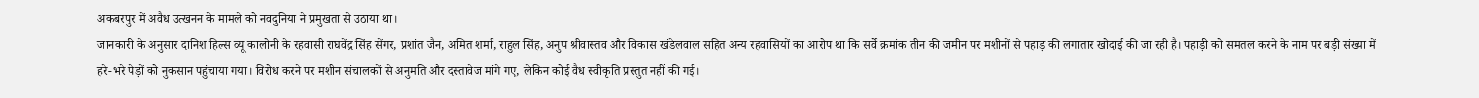अकबरपुर में अवैध उत्खनन के मामले को नवदुनिया ने प्रमुखता से उठाया था।
जानकारी के अनुसार दानिश हिल्स व्यू कालोनी के रहवासी राघवेंद्र सिंह सेंगर, प्रशांत जैन, अमित शर्मा, राहुल सिंह, अनुप श्रीवास्तव और विकास खंडेलवाल सहित अन्य रहवासियों का आरोप था कि सर्वे क्रमांक तीन की जमीन पर मशीनों से पहाड़ की लगातार खोदाई की जा रही है। पहाड़ी को समतल करने के नाम पर बड़ी संख्या में हरे-भरे पेड़ों को नुकसान पहुंचाया गया। विरोध करने पर मशीन संचालकों से अनुमति और दस्तावेज मांगे गए, लेकिन कोई वैध स्वीकृति प्रस्तुत नहीं की गई।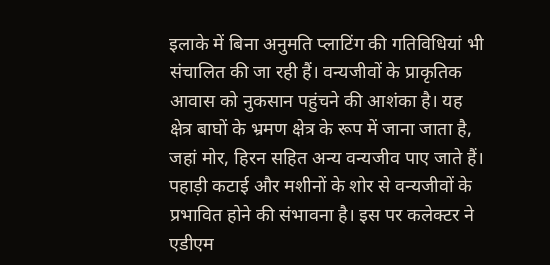इलाके में बिना अनुमति प्लाटिंग की गतिविधियां भी संचालित की जा रही हैं। वन्यजीवों के प्राकृतिक आवास को नुकसान पहुंचने की आशंका है। यह क्षेत्र बाघों के भ्रमण क्षेत्र के रूप में जाना जाता है, जहां मोर, हिरन सहित अन्य वन्यजीव पाए जाते हैं। पहाड़ी कटाई और मशीनों के शोर से वन्यजीवों के प्रभावित होने की संभावना है। इस पर कलेक्टर ने एडीएम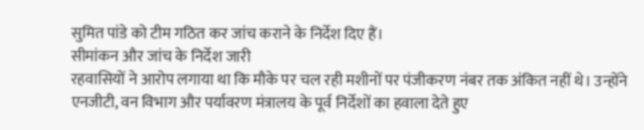सुमित पांडे को टीम गठित कर जांच कराने के निर्देश दिए हैं।
सीमांकन और जांच के निर्देश जारी
रहवासियों ने आरोप लगाया था कि मौके पर चल रही मशीनों पर पंजीकरण नंबर तक अंकित नहीं थे। उन्होंने एनजीटी, वन विभाग और पर्यावरण मंत्रालय के पूर्व निर्देशों का हवाला देते हुए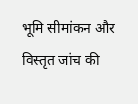भूमि सीमांकन और विस्तृत जांच की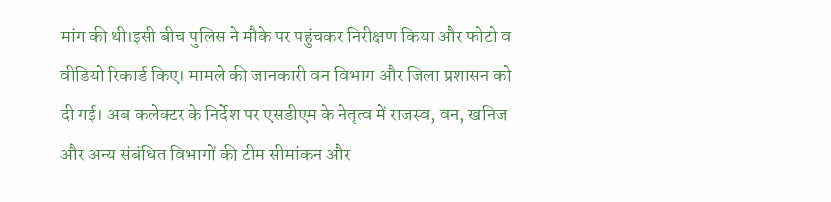मांग की थी।इसी बीच पुलिस ने मौके पर पहुंचकर निरीक्षण किया और फोटो व वीडियो रिकार्ड किए। मामले की जानकारी वन विभाग और जिला प्रशासन को दी गई। अब कलेक्टर के निर्देश पर एसडीएम के नेतृत्व में राजस्व, वन, खनिज और अन्य संबंधित विभागों की टीम सीमांकन और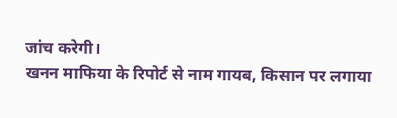जांच करेगी।
खनन माफिया के रिपोर्ट से नाम गायब, किसान पर लगाया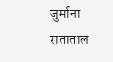जुर्माना
राताताल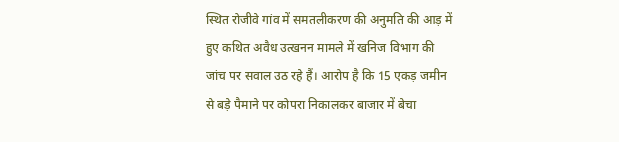स्थित रोजीवे गांव में समतलीकरण की अनुमति की आड़ में हुए कथित अवैध उत्खनन मामले में खनिज विभाग की जांच पर सवाल उठ रहे हैं। आरोप है कि 15 एकड़ जमीन से बड़े पैमाने पर कोपरा निकालकर बाजार में बेचा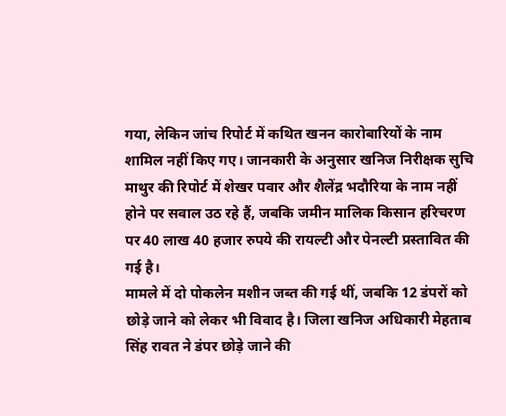गया, लेकिन जांच रिपोर्ट में कथित खनन कारोबारियों के नाम शामिल नहीं किए गए। जानकारी के अनुसार खनिज निरीक्षक सुचि माथुर की रिपोर्ट में शेखर पवार और शैलेंद्र भदौरिया के नाम नहीं होने पर सवाल उठ रहे हैं, जबकि जमीन मालिक किसान हरिचरण पर 40 लाख 40 हजार रुपये की रायल्टी और पेनल्टी प्रस्तावित की गई है।
मामले में दो पोकलेन मशीन जब्त की गई थीं, जबकि 12 डंपरों को छोड़े जाने को लेकर भी विवाद है। जिला खनिज अधिकारी मेहताब सिंह रावत ने डंपर छोड़े जाने की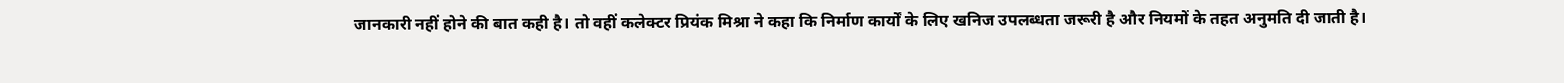जानकारी नहीं होने की बात कही है। तो वहीं कलेक्टर प्रियंक मिश्रा ने कहा कि निर्माण कार्यों के लिए खनिज उपलब्धता जरूरी है और नियमों के तहत अनुमति दी जाती है।